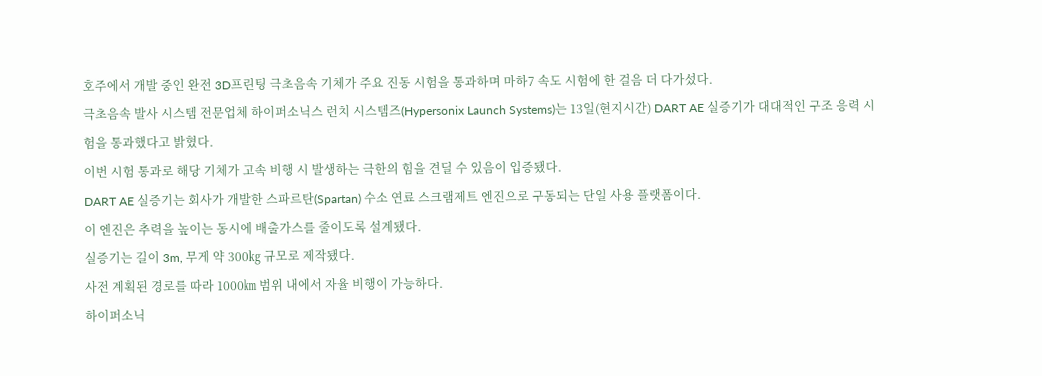호주에서 개발 중인 완전 3D프린팅 극초음속 기체가 주요 진동 시험을 통과하며 마하7 속도 시험에 한 걸음 더 다가섰다.
극초음속 발사 시스템 전문업체 하이퍼소닉스 런치 시스템즈(Hypersonix Launch Systems)는 13일(현지시간) DART AE 실증기가 대대적인 구조 응력 시험을 통과했다고 밝혔다.
이번 시험 통과로 해당 기체가 고속 비행 시 발생하는 극한의 힘을 견딜 수 있음이 입증됐다.
DART AE 실증기는 회사가 개발한 스파르탄(Spartan) 수소 연료 스크램제트 엔진으로 구동되는 단일 사용 플랫폼이다.
이 엔진은 추력을 높이는 동시에 배출가스를 줄이도록 설계됐다.
실증기는 길이 3m, 무게 약 300㎏ 규모로 제작됐다.
사전 계획된 경로를 따라 1000㎞ 범위 내에서 자율 비행이 가능하다.
하이퍼소닉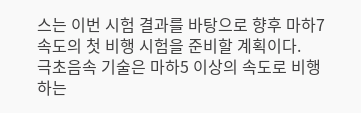스는 이번 시험 결과를 바탕으로 향후 마하7 속도의 첫 비행 시험을 준비할 계획이다.
극초음속 기술은 마하5 이상의 속도로 비행하는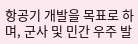항공기 개발을 목표로 하며, 군사 및 민간 우주 발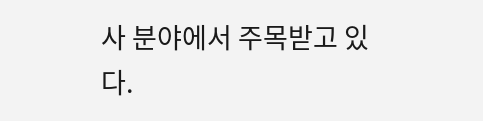사 분야에서 주목받고 있다.